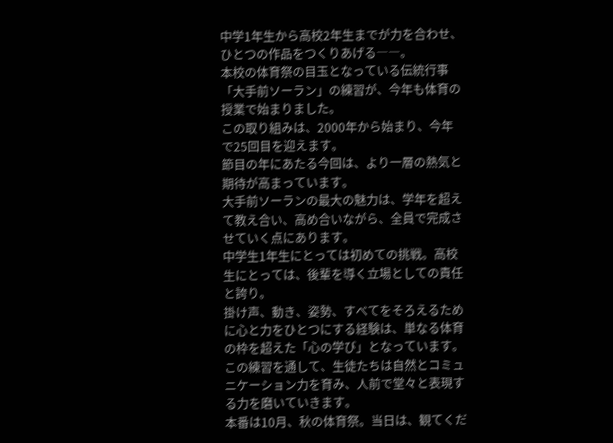中学1年生から高校2年生までが力を合わせ、ひとつの作品をつくりあげる――。
本校の体育祭の目玉となっている伝統行事「大手前ソーラン」の練習が、今年も体育の授業で始まりました。
この取り組みは、2000年から始まり、今年で25回目を迎えます。
節目の年にあたる今回は、より一層の熱気と期待が高まっています。
大手前ソーランの最大の魅力は、学年を超えて教え合い、高め合いながら、全員で完成させていく点にあります。
中学生1年生にとっては初めての挑戦。高校生にとっては、後輩を導く立場としての責任と誇り。
掛け声、動き、姿勢、すべてをそろえるために心と力をひとつにする経験は、単なる体育の枠を超えた「心の学び」となっています。
この練習を通して、生徒たちは自然とコミュニケーション力を育み、人前で堂々と表現する力を磨いていきます。
本番は10月、秋の体育祭。当日は、観てくだ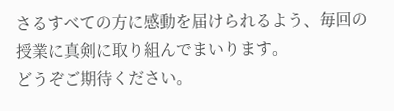さるすべての方に感動を届けられるよう、毎回の授業に真剣に取り組んでまいります。
どうぞご期待ください。